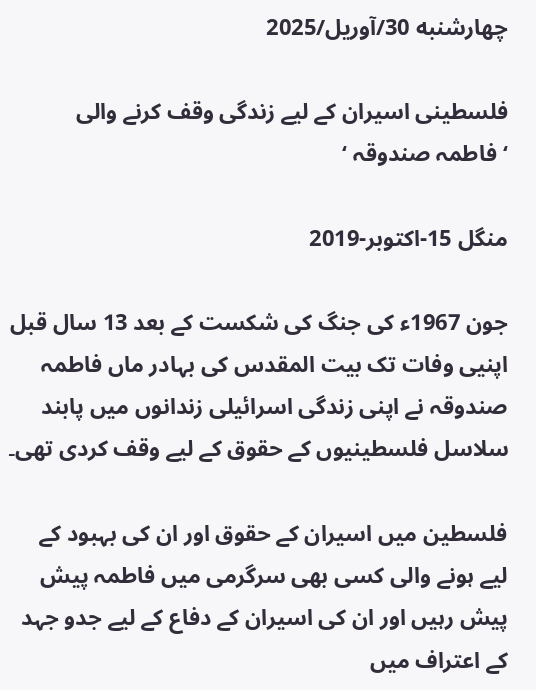چهارشنبه 30/آوریل/2025

فلسطینی اسیران کے لیے زندگی وقف کرنے والی ‘فاطمہ صندوقہ ‘

منگل 15-اکتوبر-2019

جون 1967ء کی جنگ کی شکست کے بعد 13 سال قبل اپنیی وفات تک بیت المقدس کی بہادر ماں فاطمہ صندوقہ نے اپنی زندگی اسرائیلی زندانوں میں پابند سلاسل فلسطینیوں کے حقوق کے لیے وقف کردی تھی۔

فلسطین میں اسیران کے حقوق اور ان کی بہبود کے لیے ہونے والی کسی بھی سرگرمی میں فاطمہ پیش پیش رہیں اور ان کی اسیران کے دفاع کے لیے جدو جہد کے اعتراف میں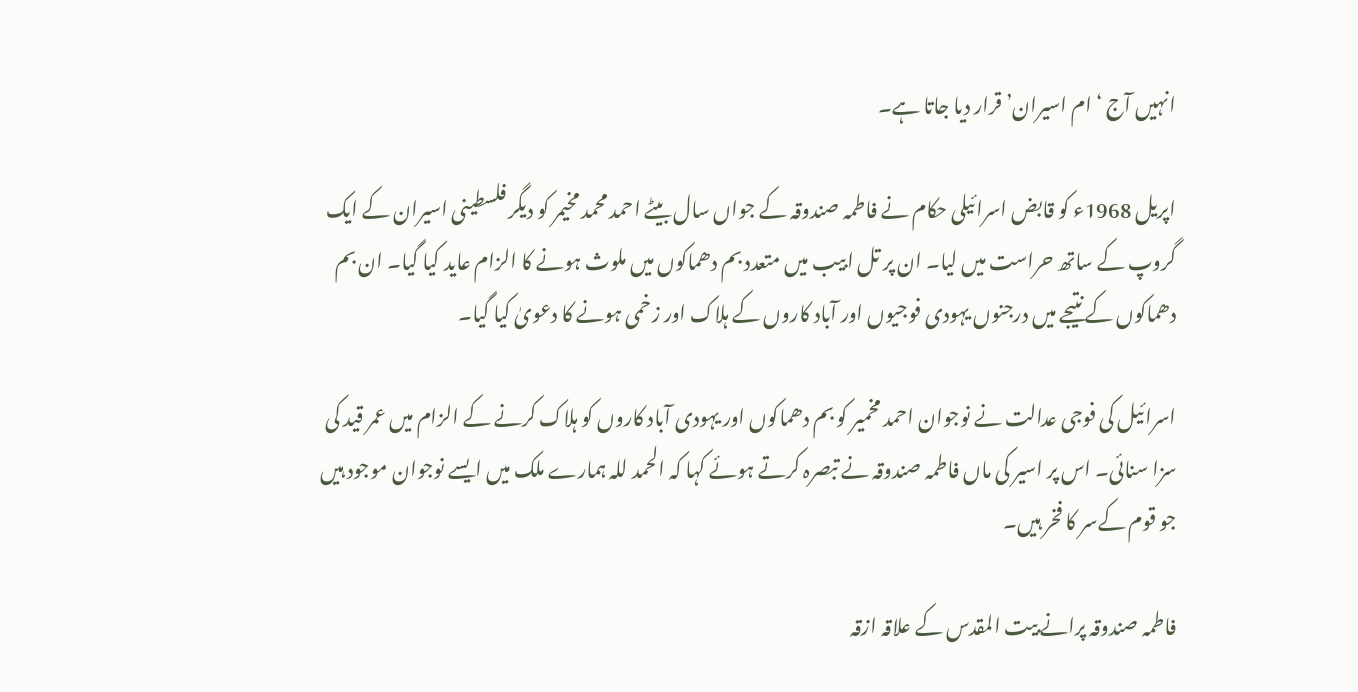انہیں آج ‘ ام اسیران’ قرار دیا جاتا ہے۔

اپریل 1968ء کو قابض اسرائیلی حکام نے فاطمہ صندوقہ کے جواں سال بیٹے احمد محمد مخیمر کو دیگر فلسطینی اسیران کے ایک گروپ کے ساتھ حراست میں لیا۔ ان پر تل ابیب میں متعدد بم دھماکوں میں ملوث ہونے کا الزام عاید کیا گیا۔ ان بم دھماکوں کے نتیجے میں درجنوں یہودی فوجیوں اور آباد کاروں کے ہلاک اور زخمی ہونے کا دعویٰ کیا گیا۔

اسرائیل کی فوجی عدالت نے نوجوان احمد مخمیر کو بم دھماکوں اور یہودی آباد کاروں کو ہلاک کرنے کے الزام میں عمر قید کی سزا سنائی۔ اس پر اسیر کی ماں فاطمہ صندوقہ نے تبصرہ کرتے ہوئے کہا کہ الحمد للہ ہمارے ملک میں ایسے نوجوان موجود ہیں جو قوم کےسر کا فخر ہیں۔

فاطمہ صندوقہ پرانےبیت المقدس کے علاقہ ازقہ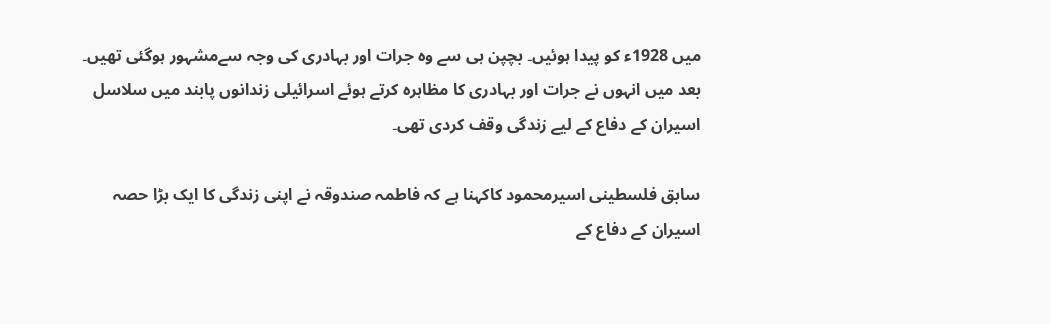میں 1928ء کو پیدا ہوئیں۔ بچپن ہی سے وہ جرات اور بہادری کی وجہ سےمشہور ہوگئی تھیں۔ بعد میں انہوں نے جرات اور بہادری کا مظاہرہ کرتے ہوئے اسرائیلی زندانوں پابند میں سلاسل اسیران کے دفاع کے لیے زندگی وقف کردی تھی۔

سابق فلسطینی اسیرمحمود کاکہنا ہے کہ فاطمہ صندوقہ نے اپنی زندگی کا ایک بڑا حصہ اسیران کے دفاع کے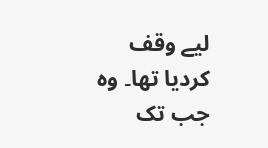لیے وقف کردیا تھا۔ وہ جب تک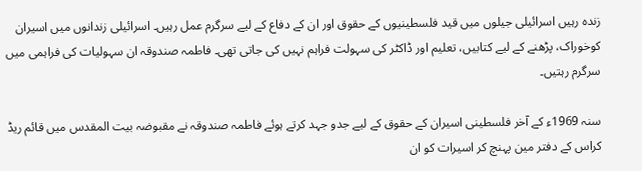زندہ رہیں اسرائیلی جیلوں میں قید فلسطینیوں کے حقوق اور ان کے دفاع کے لیے سرگرم عمل رہیں۔ اسرائیلی زندانوں میں اسیران کوخوراک، پڑھنے کے لیے کتابیں، تعلیم اور ڈاکٹر کی سہولت فراہم نہیں کی جاتی تھی۔ فاطمہ صندوقہ ان سہولیات کی فراہمی میں سرگرم رہتیں۔

سنہ 1969ء کے آخر فلسطینی اسیران کے حقوق کے لیے جدو جہد کرتے ہوئے فاطمہ صندوقہ نے مقبوضہ بیت المقدس میں قائم ریڈ کراس کے دفتر مین پہنچ کر اسیرات کو ان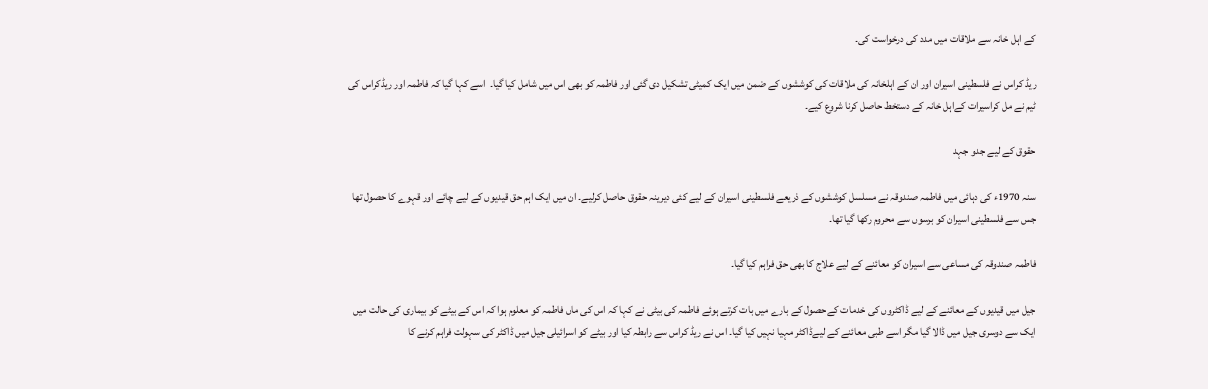کے اہل خانہ سے ملاقات میں مدد کی درخواست کی۔

ریڈ کراس نے فلسطینی اسیران اور ان کے اہلخانہ کی ملاقات کی کوششوں کے ضمن میں ایک کمیٹی تشکیل دی گئی اور فاطمہ کو بھی اس میں شامل کیا گیا۔  اسے کہا گیا کہ فاطمہ اور ریڈکراس کی ٹیم نے مل کراسیرات کےاہل خانہ کے دستخط حاصل کرنا شروع کیے۔

حقوق کے لیے جدو جہد

سنہ 1970ء کی دہائی میں فاطمہ صندوقہ نے مسلسل کوششوں کے ذریعے فلسطینی اسیران کے لیے کئی دیرینہ حقوق حاصل کرلیے۔ ان میں ایک اہم حق قیدیوں کے لیے چائے اور قہوے کا حصول تھا جس سے فلسطینی اسیران کو برسوں سے محروم رکھا گیا تھا۔

فاطمہ صندوقہ کی مساعی سے اسیران کو معائنے کے لیے علاج کا بھی حق فراہم کیا گیا۔

جیل میں قیدیوں کے معائنے کے لیے ڈاکٹروں کی خدمات کےحصول کے بارے میں بات کرتے ہوئے فاطمہ کی بیٹی نے کہا کہ اس کی ماں فاطمہ کو معلوم ہوا کہ اس کے بیٹے کو بیماری کی حالت میں ایک سے دوسری جیل میں ڈالا گیا مگر اسے طبی معائنے کے لیےڈاکٹر مہیا نہیں کیا گیا۔ اس نے ریڈ کراس سے رابطہ کیا اور بیٹے کو اسرائیلی جیل میں ڈاکٹر کی سہولت فراہم کرنے کا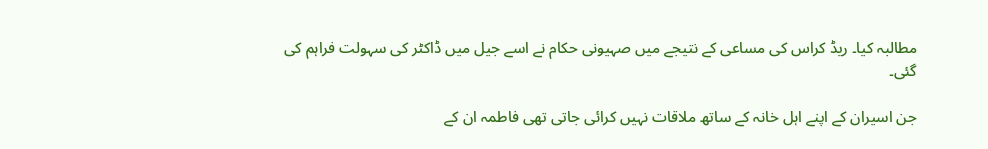مطالبہ کیا۔ ریڈ کراس کی مساعی کے نتیجے میں صہیونی حکام نے اسے جیل میں ڈاکٹر کی سہولت فراہم کی گئی۔

جن اسیران کے اپنے اہل خانہ کے ساتھ ملاقات نہیں کرائی جاتی تھی فاطمہ ان کے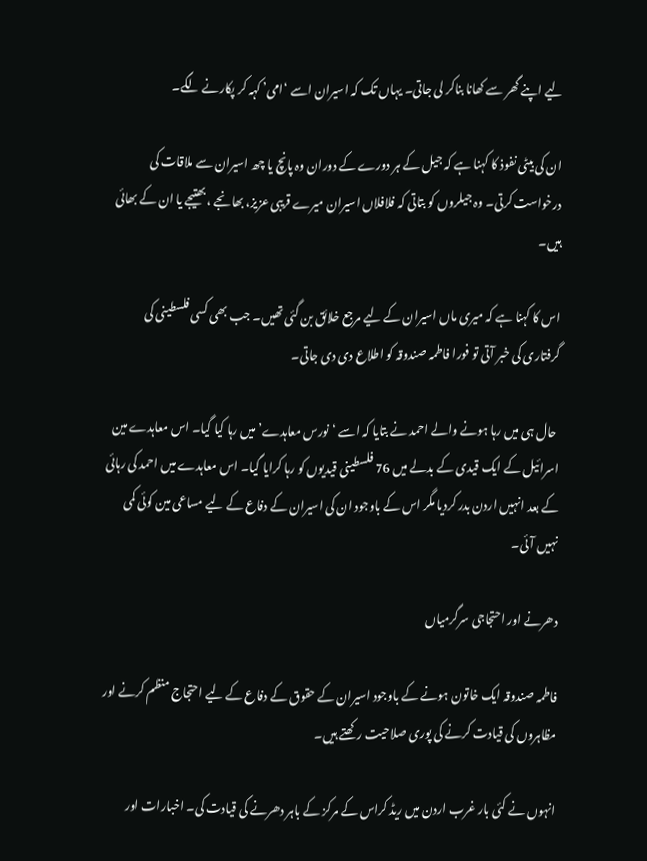لیے اپنے گھر سے کھانا بناکر لی جاتی۔ یہاں تک کہ اسیران اسے ‘امی’ کہہ کر پکارنے لگے۔

ان کی بیٹی نفوذ کا کہنا ہے کہ جیل کے ہر دورے کے دوران وہ پانچ یا چھ اسیران سے ملاقات کی درخواست کرتی۔ وہ جیلروں کو بتاتی کہ فلافلاں اسیران میرے قریبی عزیز، بھانجے ، بھتیجے یا ان کے بھائی ہیں۔

اس کا کہنا ہے کہ میری ماں اسیران کے لیے مرجع خلائق بن گئی تھیں۔ جب بھی کسی فلسطینی کی گرفتاری کی خبر آتی تو فورا فاطمہ صندوقہ کو اطلاع دی دی جاتی۔

 حال ہی میں رہا ہونے والے احمد نے بتایا کہ اسے ‘نورس معاہدے’ میں رہا کیا گیا۔ اس معاہدے مین اسرائیل کے ایک قیدی کے بدلے میں 76 فلسطینی قیدیوں کو رہا کرایا گیا۔ اس معاہدے میں احمد کی رہائی کے بعد انہیں اردن بدر کردیا مگر اس کے باوجود ان کی اسیران کے دفاع کے لیے مساعی مین کوئی کمی نہیں آئی۔

دھرنے اور احتجاجی سرگرمیاں

فاطمہ صندوقہ ایک خاتون ہونے کے باوجود اسیران کے حقوق کے دفاع کے لیے احتجاج منظم کرنے اور مظاہروں کی قیادت کرنے کی پوری صلاحیت رکھتے ہیں۔

انہوں نے کئی بار غرب اردن میں ریڈ کراس کے مرکز کے باہر دھرنے کی قیادت کی۔ اخبارات اور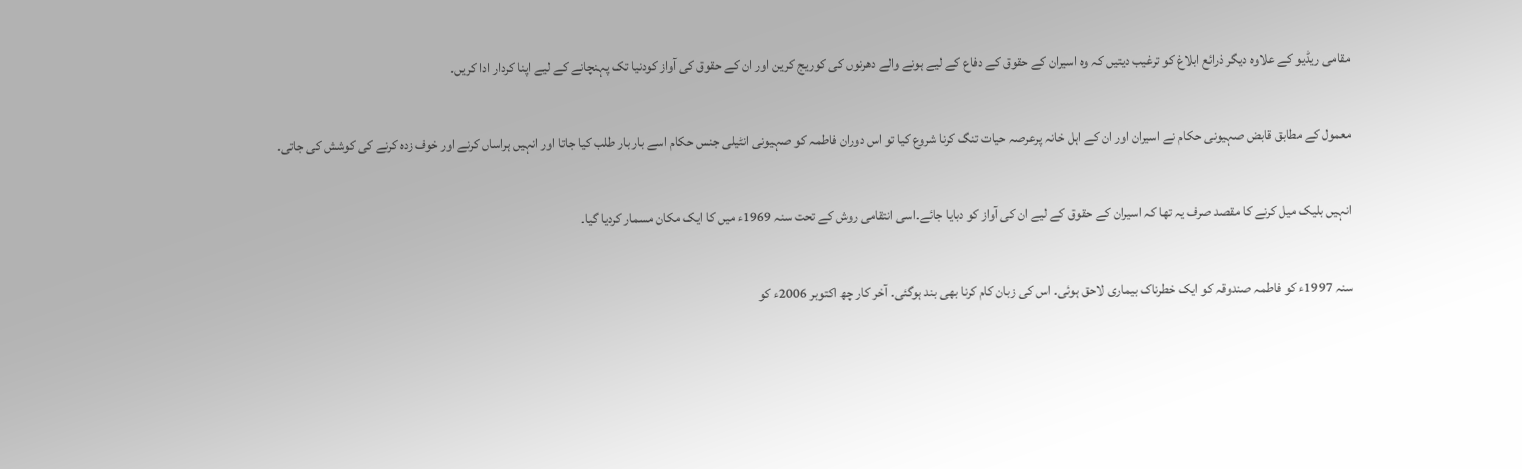مقامی ریڈیو کے علاوہ دیگر ذرائع ابلاغ کو ترغیب دیتیں کہ وہ اسیران کے حقوق کے دفاع کے لیے ہونے والے دھرنوں کی کوریج کرین اور ان کے حقوق کی آواز کودنیا تک پہنچانے کے لیے اپنا کردار ادا کریں۔

معمول کے مطابق قابض صہیونی حکام نے اسیران اور ان کے اہل خانہ پرعرصہ حیات تنگ کرنا شروع کیا تو اس دوران فاطمہ کو صہیونی انٹیلی جنس حکام اسے بار بار طلب کیا جاتا اور انہیں ہراساں کرنے اور خوف زدہ کرنے کی کوشش کی جاتی۔

انہیں بلیک میل کرنے کا مقصد صرف یہ تھا کہ اسیران کے حقوق کے لیے ان کی آواز کو دبایا جائے۔اسی انتقامی روش کے تحت سنہ 1969ء میں کا ایک مکان مسمار کردیا گیا۔

سنہ 1997ء کو فاطمہ صندوقہ کو ایک خطرناک بیماری لاحق ہوئی۔ اس کی زبان کام کرنا بھی بند ہوگئی۔ آخر کار چھ اکتوبر 2006ء کو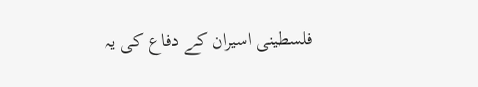فلسطینی اسیران کے دفاع کی یہ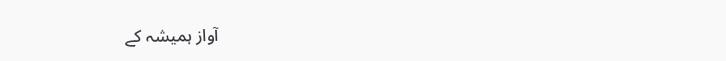آواز ہمیشہ کے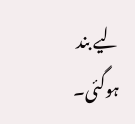لیے بند ہوگئی۔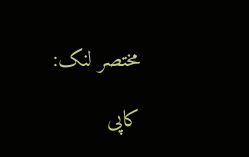مختصر لنک:

کاپی